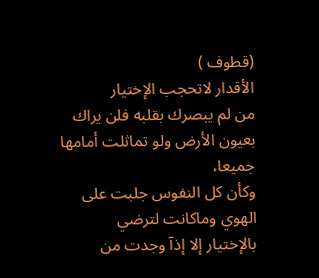(قطوف )
الأقدار لاتحجب الإختيار
من لم يبصرك بقلبه فلن يراك بعيون الأرض ولو تماثلت أمامها جميعا،
وكأن كل النفوس جلبت على الهوي وماكانت لترضي
بالإختيار إلا إذآ وجدت من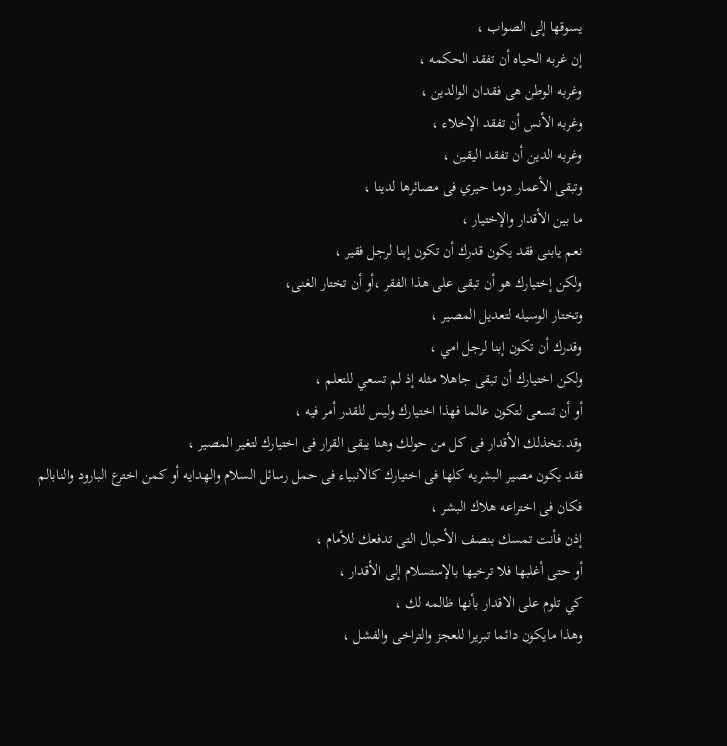يسوقها إلى الصواب ،
إن غربه الحياه أن تفقد الحكمه ،
وغربه الوطن هى فقدان الوالدين ،
وغربه الأنس أن تفقد الإخلاء ،
وغربه الدين أن تفقد اليقين ،
وتبقى الأعمار دوما حيري فى مصائرها لدينا ،
ما بين الأقدار والإختيار ،
نعم يابنى فقد يكون قدرك أن تكون إبنا لرجل فقير ،
ولكن إختيارك هو أن تبقى على هذا الفقر ،أو أن تختار الغنى،
وتختار الوسيله لتعديل المصير ،
وقدرك أن تكون إبنا لرجل امي ،
ولكن اختيارك أن تبقى جاهلا مثله إذ لم تسعي للتعلم ،
أو أن تسعى لتكون عالما فهذا اختيارك وليس للقدر أمر فيه ،
وقد.تخذلك الأقدار فى كل من حولك وهنا يبقى القرار فى اختيارك لتغير المصير ،
فقد يكون مصير البشريه كلها فى اختيارك كالانبياء فى حمل رسائل السلام والهدايه أو كمن اخترع البارود والنابالم فكان فى اختراعه هلاك البشر ،
إذن فأنت تمسك بنصف الأحبال التى تدفعك للأمام ،
أو حتى أغلبها فلا ترخيها بالإستسلام إلى الأقدار ،
كي تلوم على الاقدار بأنها ظالمه لك ،
وهذا مايكون دائما تبريرا للعجز والتراخى والفشل ،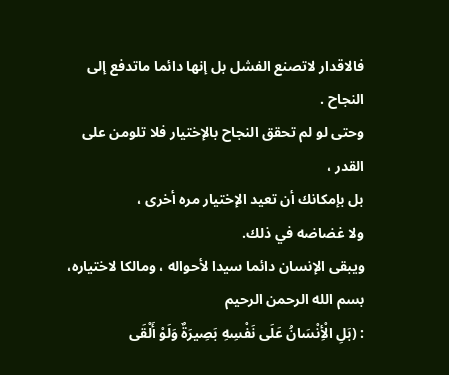فالاقدار لاتصنع الفشل بل إنها دائما ماتدفع إلى النجاح .
وحتى لو لم تحقق النجاح بالإختيار فلا تلومن على القدر ،
بل بإمكانك أن تعيد الإختيار مره أخرى ،
ولا غضاضه في ذلك.
ويبقى الإنسان دائما سيدا لأحواله ، ومالكا لاختياره،
بسم الله الرحمن الرحيم
: (بَلِ الْأِنْسَانُ عَلَى نَفْسِهِ بَصِيرَةٌ وَلَوْ أَلْقَى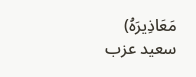مَعَاذِيرَهُ)
سعيد عزب